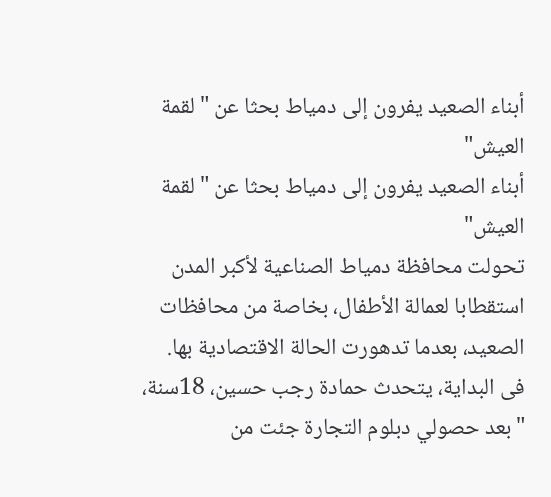أبناء الصعيد يفرون إلى دمياط بحثا عن "لقمة العيش"
أبناء الصعيد يفرون إلى دمياط بحثا عن "لقمة العيش"
تحولت محافظة دمياط الصناعية لأكبر المدن استقطابا لعمالة الأطفال، بخاصة من محافظات الصعيد، بعدما تدهورت الحالة الاقتصادية بها.
فى البداية، يتحدث حمادة رجب حسين، 18سنة، "بعد حصولي دبلوم التجارة جئت من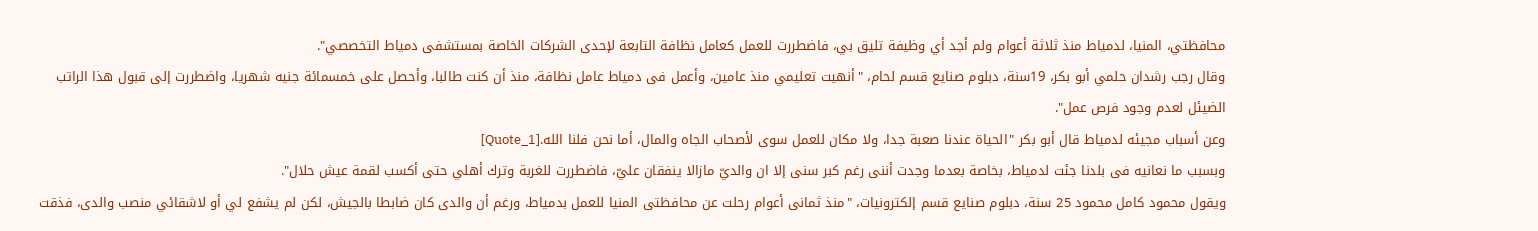محافظتي، المنيا، لدمياط منذ ثلاثة أعوام ولم أجد أي وظيفة تليق بي، فاضطررت للعمل كعامل نظافة التابعة لإحدى الشركات الخاصة بمستشفى دمياط التخصصي".
وقال رجب رشدان حلمي أبو بكر، 19سنة، دبلوم صنايع قسم لحام، "أنهيت تعليمي منذ عامين، وأعمل فى دمياط عامل نظافة، منذ أن كنت طالبا، وأحصل على خمسمائة جنيه شهريا، واضطررت إلى قبول هذا الراتب الضيئل لعدم وجود فرص عمل".
وعن أسباب مجيئه لدمياط قال أبو بكر "الحياة عندنا صعبة جدا، ولا مكان للعمل سوى لأصحاب الجاه والمال، أما نحن فلنا الله.[Quote_1]
وبسبب ما نعانيه فى بلدنا جئت لدمياط، بخاصة بعدما وجدت أننى رغم كبر سنى إلا ان والديّ مازالا ينفقان عليّ، فاضطررت للغربة وترك أهلي حتى أكسب لقمة عيش حلال".
ويقول محمود كامل محمود 25 سنة، دبلوم صنايع قسم إلكترونيات، "منذ ثمانى أعوام رحلت عن محافظتى المنيا للعمل بدمياط، ورغم أن والدى كان ضابطا بالجيش، لكن لم يشفع لي أو لاشقائي منصب والدى، فذقت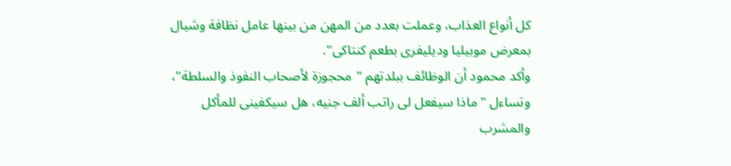كل أنواع العذاب، وعملت بعدد من المهن من بينها عامل نظافة وشيال بمعرض موبيليا وديليفرى بطعم كنتاكى".
وأكد محمود أن الوظائف ببلدتهم "محجوزة لأصحاب النفوذ والسلطة"، وتساءل "ماذا سيفعل لى راتب ألف جنيه، هل سيكفينى للمأكل والمشرب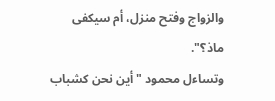والزواج وفتح منزل، أم سيكفى ماذ؟".
وتساءل محمود "أين نحن كشباب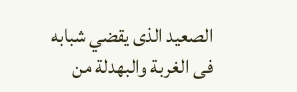الصعيد الذى يقضي شبابه فى الغربة والبهدلة من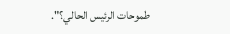طموحات الرئيس الحالي؟".